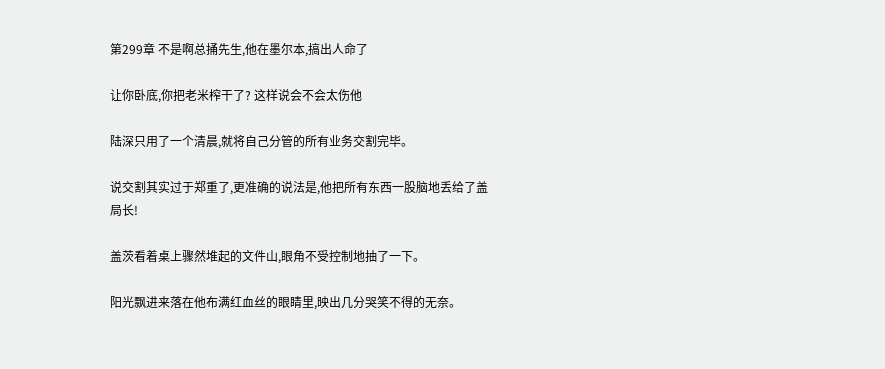第299章 不是啊总捅先生,他在墨尔本,搞出人命了

让你卧底,你把老米榨干了? 这样说会不会太伤他

陆深只用了一个清晨,就将自己分管的所有业务交割完毕。

说交割其实过于郑重了,更准确的说法是,他把所有东西一股脑地丢给了盖局长!

盖茨看着桌上骤然堆起的文件山,眼角不受控制地抽了一下。

阳光飘进来落在他布满红血丝的眼睛里,映出几分哭笑不得的无奈。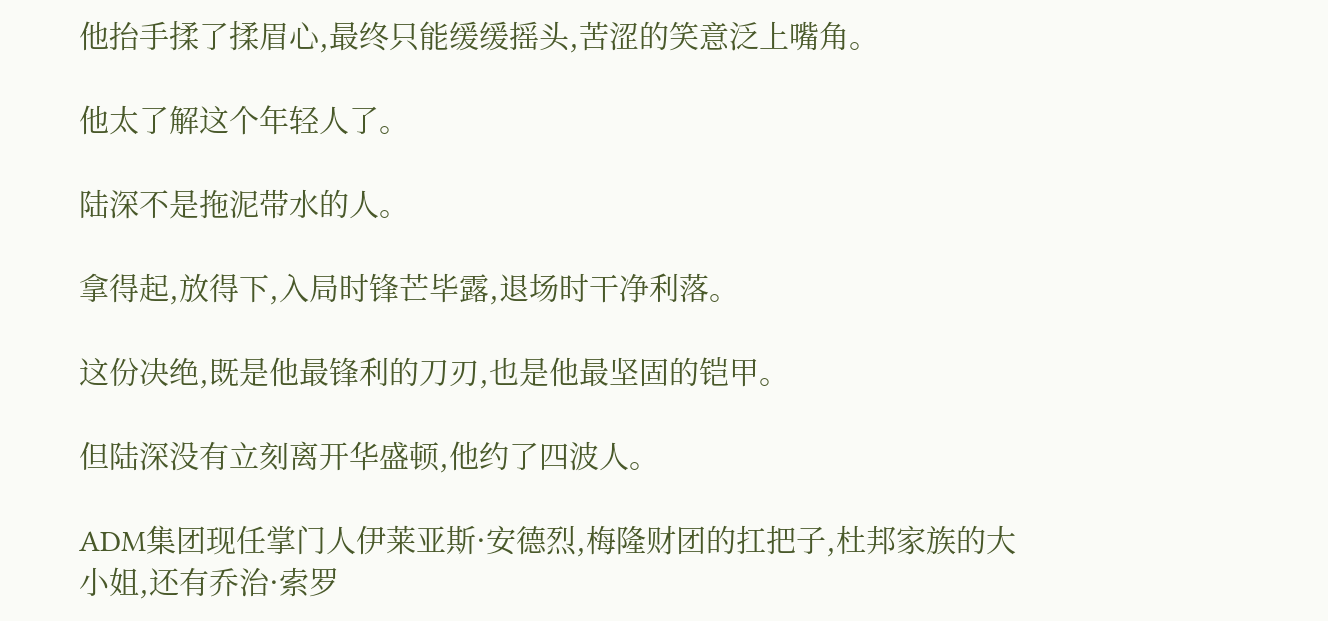他抬手揉了揉眉心,最终只能缓缓摇头,苦涩的笑意泛上嘴角。

他太了解这个年轻人了。

陆深不是拖泥带水的人。

拿得起,放得下,入局时锋芒毕露,退场时干净利落。

这份决绝,既是他最锋利的刀刃,也是他最坚固的铠甲。

但陆深没有立刻离开华盛顿,他约了四波人。

ADM集团现任掌门人伊莱亚斯·安德烈,梅隆财团的扛把子,杜邦家族的大小姐,还有乔治·索罗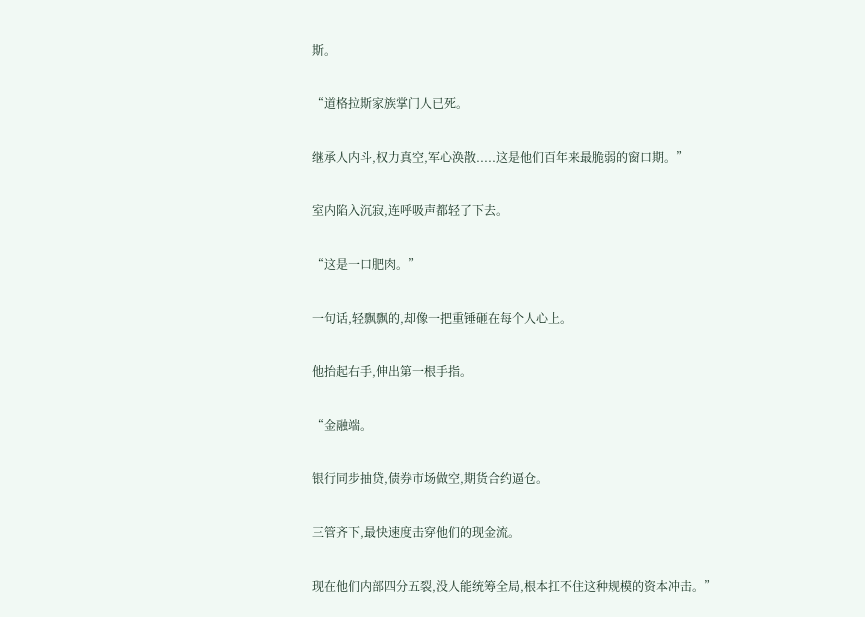斯。

“道格拉斯家族掌门人已死。

继承人内斗,权力真空,军心涣散.....这是他们百年来最脆弱的窗口期。”

室内陷入沉寂,连呼吸声都轻了下去。

“这是一口肥肉。”

一句话,轻飘飘的,却像一把重锤砸在每个人心上。

他抬起右手,伸出第一根手指。

“金融端。

银行同步抽贷,债券市场做空,期货合约逼仓。

三管齐下,最快速度击穿他们的现金流。

现在他们内部四分五裂,没人能统筹全局,根本扛不住这种规模的资本冲击。”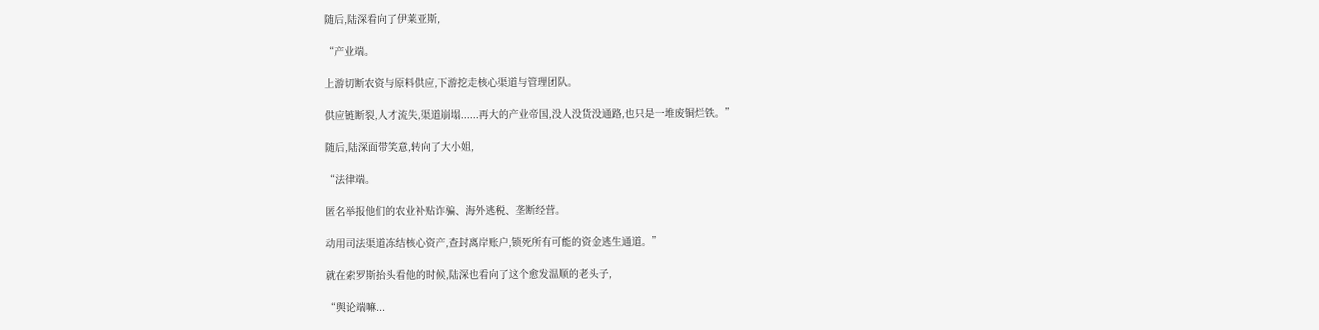随后,陆深看向了伊莱亚斯,

“产业端。

上游切断农资与原料供应,下游挖走核心渠道与管理团队。

供应链断裂,人才流失,渠道崩塌......再大的产业帝国,没人没货没通路,也只是一堆废铜烂铁。”

随后,陆深面带笑意,转向了大小姐,

“法律端。

匿名举报他们的农业补贴诈骗、海外逃税、垄断经营。

动用司法渠道冻结核心资产,查封离岸账户,锁死所有可能的资金逃生通道。”

就在索罗斯抬头看他的时候,陆深也看向了这个愈发温顺的老头子,

“舆论端嘛...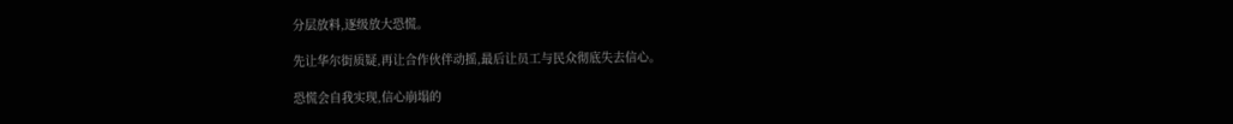分层放料,逐级放大恐慌。

先让华尔街质疑,再让合作伙伴动摇,最后让员工与民众彻底失去信心。

恐慌会自我实现,信心崩塌的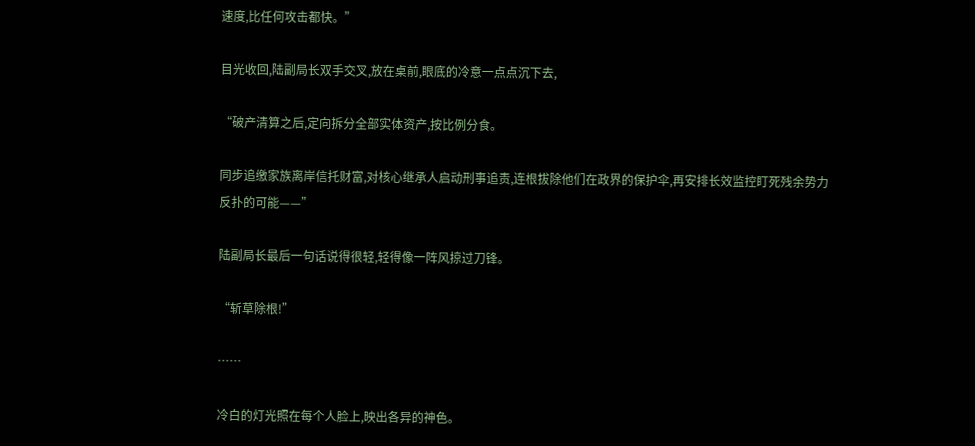速度,比任何攻击都快。”

目光收回,陆副局长双手交叉,放在桌前,眼底的冷意一点点沉下去,

“破产清算之后,定向拆分全部实体资产,按比例分食。

同步追缴家族离岸信托财富,对核心继承人启动刑事追责,连根拔除他们在政界的保护伞,再安排长效监控盯死残余势力反扑的可能——”

陆副局长最后一句话说得很轻,轻得像一阵风掠过刀锋。

“斩草除根!”

……

冷白的灯光照在每个人脸上,映出各异的神色。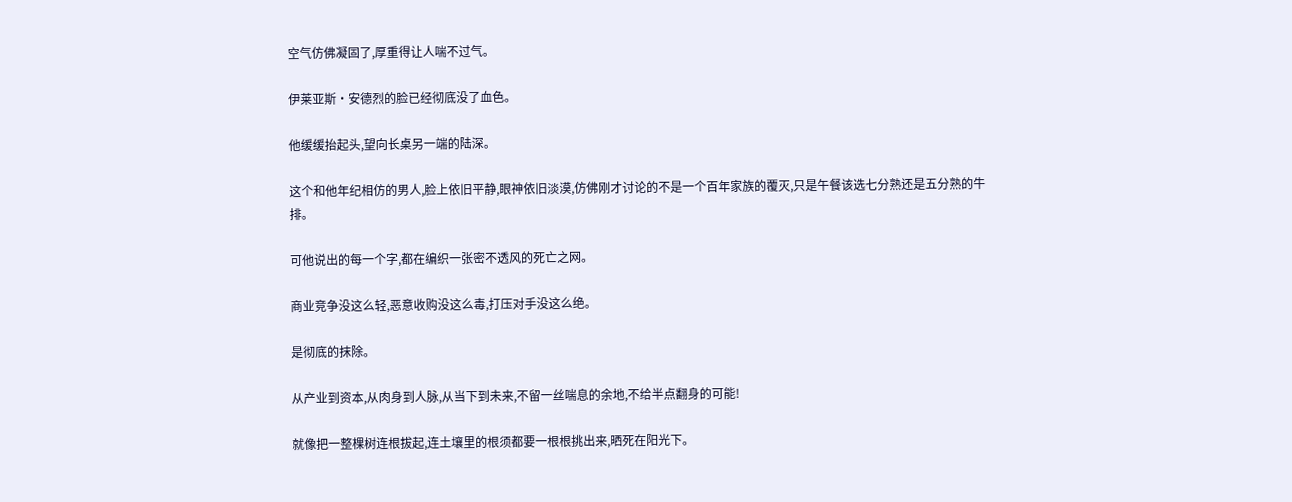空气仿佛凝固了,厚重得让人喘不过气。

伊莱亚斯·安德烈的脸已经彻底没了血色。

他缓缓抬起头,望向长桌另一端的陆深。

这个和他年纪相仿的男人,脸上依旧平静,眼神依旧淡漠,仿佛刚才讨论的不是一个百年家族的覆灭,只是午餐该选七分熟还是五分熟的牛排。

可他说出的每一个字,都在编织一张密不透风的死亡之网。

商业竞争没这么轻,恶意收购没这么毒,打压对手没这么绝。

是彻底的抹除。

从产业到资本,从肉身到人脉,从当下到未来,不留一丝喘息的余地,不给半点翻身的可能!

就像把一整棵树连根拔起,连土壤里的根须都要一根根挑出来,晒死在阳光下。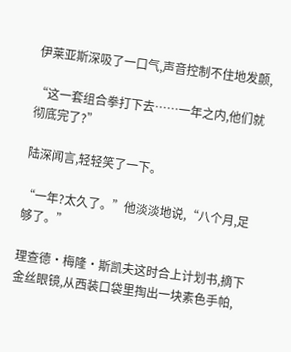伊莱亚斯深吸了一口气,声音控制不住地发颤,

“这一套组合拳打下去……一年之内,他们就彻底完了?”

陆深闻言,轻轻笑了一下。

“一年?太久了。”他淡淡地说,“八个月,足够了。”

理查德·梅隆·斯凯夫这时合上计划书,摘下金丝眼镜,从西装口袋里掏出一块素色手帕,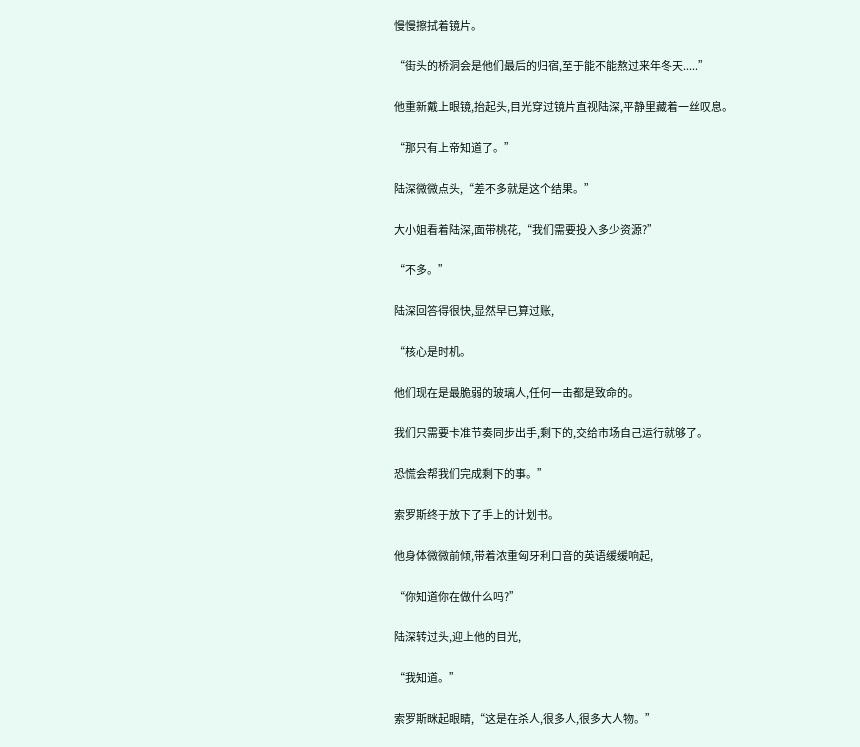慢慢擦拭着镜片。

“街头的桥洞会是他们最后的归宿,至于能不能熬过来年冬天.....”

他重新戴上眼镜,抬起头,目光穿过镜片直视陆深,平静里藏着一丝叹息。

“那只有上帝知道了。”

陆深微微点头,“差不多就是这个结果。”

大小姐看着陆深,面带桃花,“我们需要投入多少资源?”

“不多。”

陆深回答得很快,显然早已算过账,

“核心是时机。

他们现在是最脆弱的玻璃人,任何一击都是致命的。

我们只需要卡准节奏同步出手,剩下的,交给市场自己运行就够了。

恐慌会帮我们完成剩下的事。”

索罗斯终于放下了手上的计划书。

他身体微微前倾,带着浓重匈牙利口音的英语缓缓响起,

“你知道你在做什么吗?”

陆深转过头,迎上他的目光,

“我知道。”

索罗斯眯起眼睛,“这是在杀人,很多人,很多大人物。”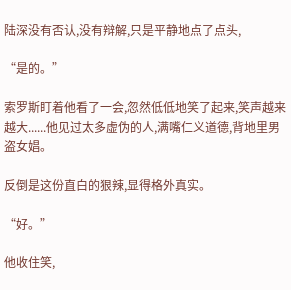陆深没有否认,没有辩解,只是平静地点了点头,

“是的。”

索罗斯盯着他看了一会,忽然低低地笑了起来,笑声越来越大......他见过太多虚伪的人,满嘴仁义道德,背地里男盗女娼。

反倒是这份直白的狠辣,显得格外真实。

“好。”

他收住笑,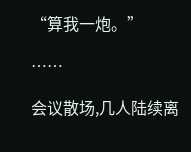“算我一炮。”

……

会议散场,几人陆续离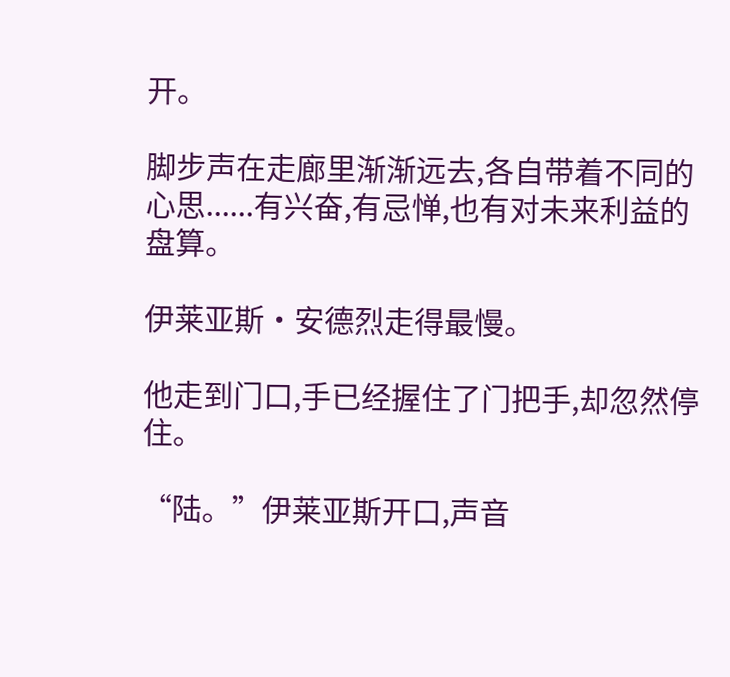开。

脚步声在走廊里渐渐远去,各自带着不同的心思......有兴奋,有忌惮,也有对未来利益的盘算。

伊莱亚斯·安德烈走得最慢。

他走到门口,手已经握住了门把手,却忽然停住。

“陆。”伊莱亚斯开口,声音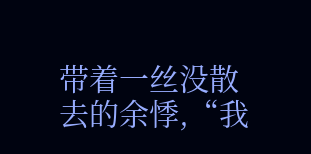带着一丝没散去的余悸,“我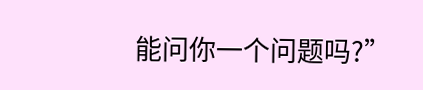能问你一个问题吗?”